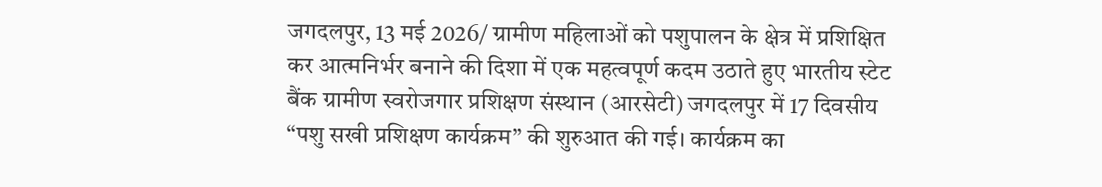जगदलपुर, 13 मई 2026/ ग्रामीण महिलाओं को पशुपालन के क्षेत्र में प्रशिक्षित कर आत्मनिर्भर बनाने की दिशा में एक महत्वपूर्ण कदम उठाते हुए भारतीय स्टेट बैंक ग्रामीण स्वरोजगार प्रशिक्षण संस्थान (आरसेटी) जगदलपुर में 17 दिवसीय “पशु सखी प्रशिक्षण कार्यक्रम” की शुरुआत की गई। कार्यक्रम का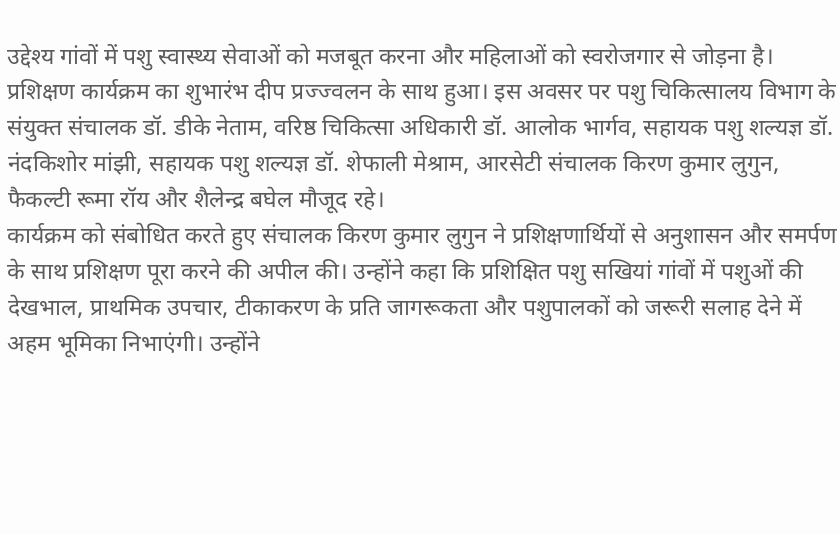उद्देश्य गांवों में पशु स्वास्थ्य सेवाओं को मजबूत करना और महिलाओं को स्वरोजगार से जोड़ना है।
प्रशिक्षण कार्यक्रम का शुभारंभ दीप प्रज्ज्वलन के साथ हुआ। इस अवसर पर पशु चिकित्सालय विभाग के संयुक्त संचालक डॉ. डीके नेताम, वरिष्ठ चिकित्सा अधिकारी डॉ. आलोक भार्गव, सहायक पशु शल्यज्ञ डॉ. नंदकिशोर मांझी, सहायक पशु शल्यज्ञ डॉ. शेफाली मेश्राम, आरसेटी संचालक किरण कुमार लुगुन, फैकल्टी रूमा रॉय और शैलेन्द्र बघेल मौजूद रहे।
कार्यक्रम को संबोधित करते हुए संचालक किरण कुमार लुगुन ने प्रशिक्षणार्थियों से अनुशासन और समर्पण के साथ प्रशिक्षण पूरा करने की अपील की। उन्होंने कहा कि प्रशिक्षित पशु सखियां गांवों में पशुओं की देखभाल, प्राथमिक उपचार, टीकाकरण के प्रति जागरूकता और पशुपालकों को जरूरी सलाह देने में अहम भूमिका निभाएंगी। उन्होंने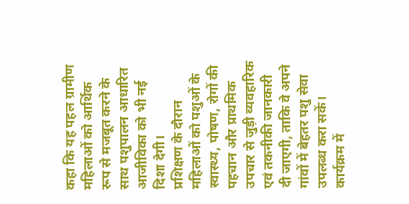कहा कि यह पहल ग्रामीण महिलाओं को आर्थिक रूप से मजबूत करने के साथ पशुपालन आधारित आजीविका को भी नई दिशा देगी।
प्रशिक्षण के दौरान महिलाओं को पशुओं के स्वास्थ्य, पोषण, रोगों की पहचान और प्राथमिक उपचार से जुड़ी व्यवहारिक एवं तकनीकी जानकारी दी जाएगी, ताकि वे अपने गांवों में बेहतर पशु सेवा उपलब्ध करा सकें। कार्यक्रम में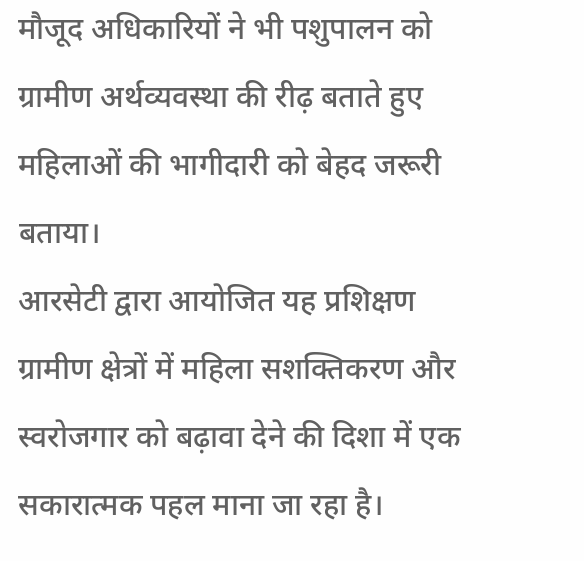मौजूद अधिकारियों ने भी पशुपालन को ग्रामीण अर्थव्यवस्था की रीढ़ बताते हुए महिलाओं की भागीदारी को बेहद जरूरी बताया।
आरसेटी द्वारा आयोजित यह प्रशिक्षण ग्रामीण क्षेत्रों में महिला सशक्तिकरण और स्वरोजगार को बढ़ावा देने की दिशा में एक सकारात्मक पहल माना जा रहा है।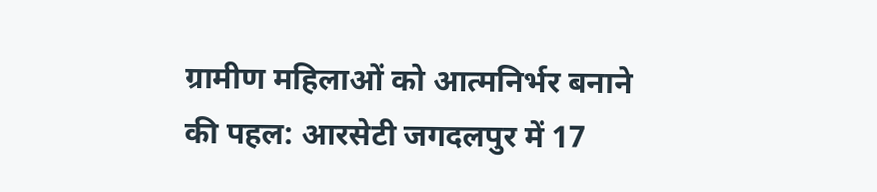ग्रामीण महिलाओं को आत्मनिर्भर बनाने की पहल: आरसेटी जगदलपुर में 17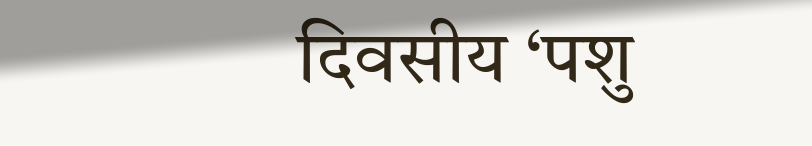दिवसीय ‘पशु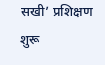सखी’ प्रशिक्षण शुरू